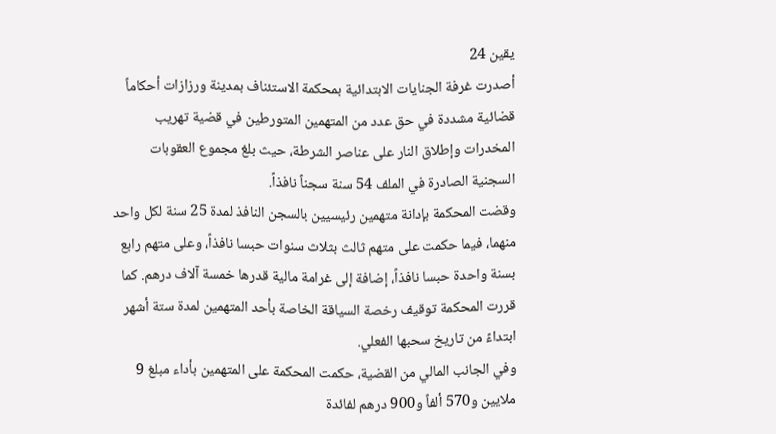يقين 24
أصدرت غرفة الجنايات الابتدائية بمحكمة الاستئناف بمدينة ورزازات أحكاماً قضائية مشددة في حق عدد من المتهمين المتورطين في قضية تهريب المخدرات وإطلاق النار على عناصر الشرطة، حيث بلغ مجموع العقوبات السجنية الصادرة في الملف 54 سنة سجناً نافذاً.
وقضت المحكمة بإدانة متهمين رئيسيين بالسجن النافذ لمدة 25 سنة لكل واحد منهما، فيما حكمت على متهم ثالث بثلاث سنوات حبسا نافذاً، وعلى متهم رابع بسنة واحدة حبسا نافذاً، إضافة إلى غرامة مالية قدرها خمسة آلاف درهم. كما قررت المحكمة توقيف رخصة السياقة الخاصة بأحد المتهمين لمدة ستة أشهر ابتداءً من تاريخ سحبها الفعلي.
وفي الجانب المالي من القضية، حكمت المحكمة على المتهمين بأداء مبلغ 9 ملايين و570 ألفاً و900 درهم لفائدة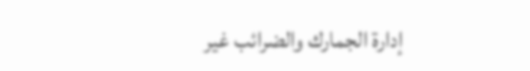إدارة الجمارك والضرائب غير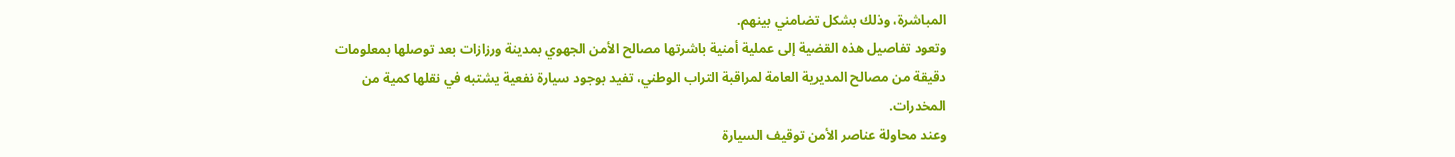المباشرة، وذلك بشكل تضامني بينهم.
وتعود تفاصيل هذه القضية إلى عملية أمنية باشرتها مصالح الأمن الجهوي بمدينة ورزازات بعد توصلها بمعلومات دقيقة من مصالح المديرية العامة لمراقبة التراب الوطني، تفيد بوجود سيارة نفعية يشتبه في نقلها كمية من المخدرات.
وعند محاولة عناصر الأمن توقيف السيارة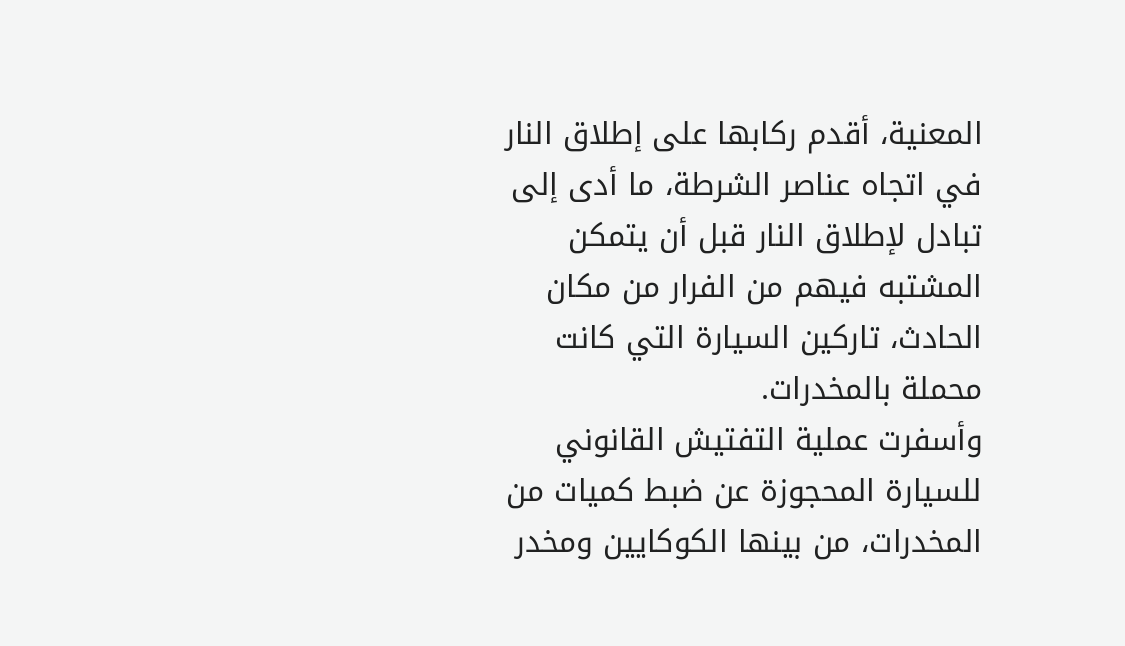المعنية، أقدم ركابها على إطلاق النار في اتجاه عناصر الشرطة، ما أدى إلى تبادل لإطلاق النار قبل أن يتمكن المشتبه فيهم من الفرار من مكان الحادث، تاركين السيارة التي كانت محملة بالمخدرات.
وأسفرت عملية التفتيش القانوني للسيارة المحجوزة عن ضبط كميات من المخدرات، من بينها الكوكايين ومخدر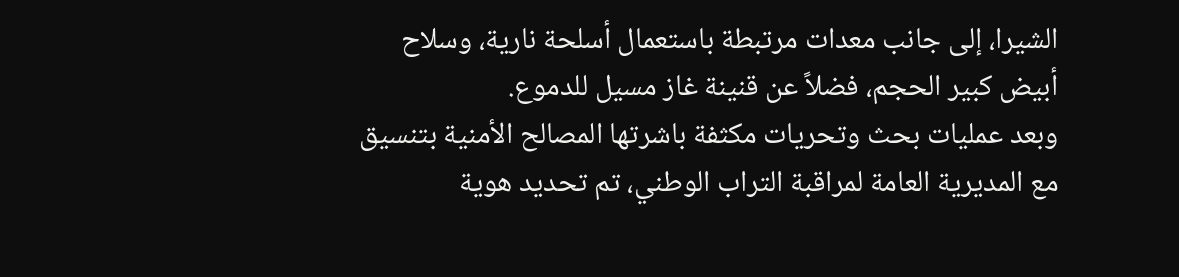الشيرا، إلى جانب معدات مرتبطة باستعمال أسلحة نارية، وسلاح أبيض كبير الحجم، فضلاً عن قنينة غاز مسيل للدموع.
وبعد عمليات بحث وتحريات مكثفة باشرتها المصالح الأمنية بتنسيق مع المديرية العامة لمراقبة التراب الوطني، تم تحديد هوية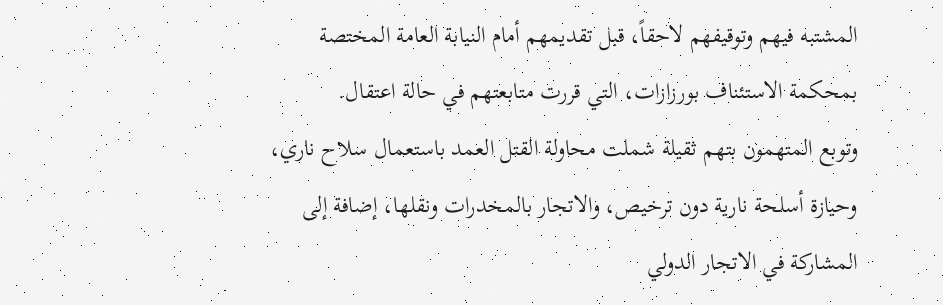المشتبه فيهم وتوقيفهم لاحقاً، قبل تقديمهم أمام النيابة العامة المختصة بمحكمة الاستئناف بورزازات، التي قررت متابعتهم في حالة اعتقال.
وتوبع المتهمون بتهم ثقيلة شملت محاولة القتل العمد باستعمال سلاح ناري، وحيازة أسلحة نارية دون ترخيص، والاتجار بالمخدرات ونقلها، إضافة إلى المشاركة في الاتجار الدولي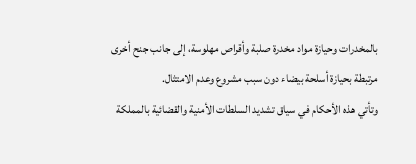بالمخدرات وحيازة مواد مخدرة صلبة وأقراص مهلوسة، إلى جانب جنح أخرى مرتبطة بحيازة أسلحة بيضاء دون سبب مشروع وعدم الامتثال.
وتأتي هذه الأحكام في سياق تشديد السلطات الأمنية والقضائية بالمملكة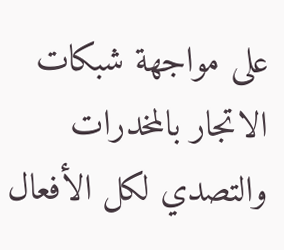على مواجهة شبكات الاتجار بالمخدرات والتصدي لكل الأفعال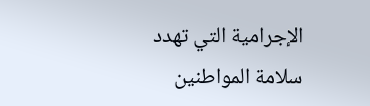الإجرامية التي تهدد سلامة المواطنين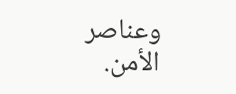وعناصر الأمن.